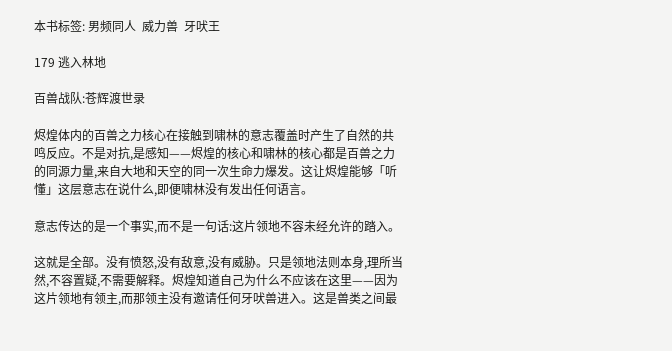本书标签: 男频同人  威力兽  牙吠王

179 逃入林地

百兽战队:苍辉渡世录

烬煌体内的百兽之力核心在接触到啸林的意志覆盖时产生了自然的共鸣反应。不是对抗,是感知——烬煌的核心和啸林的核心都是百兽之力的同源力量,来自大地和天空的同一次生命力爆发。这让烬煌能够「听懂」这层意志在说什么,即便啸林没有发出任何语言。

意志传达的是一个事实,而不是一句话:这片领地不容未经允许的踏入。

这就是全部。没有愤怒,没有敌意,没有威胁。只是领地法则本身,理所当然,不容置疑,不需要解释。烬煌知道自己为什么不应该在这里——因为这片领地有领主,而那领主没有邀请任何牙吠兽进入。这是兽类之间最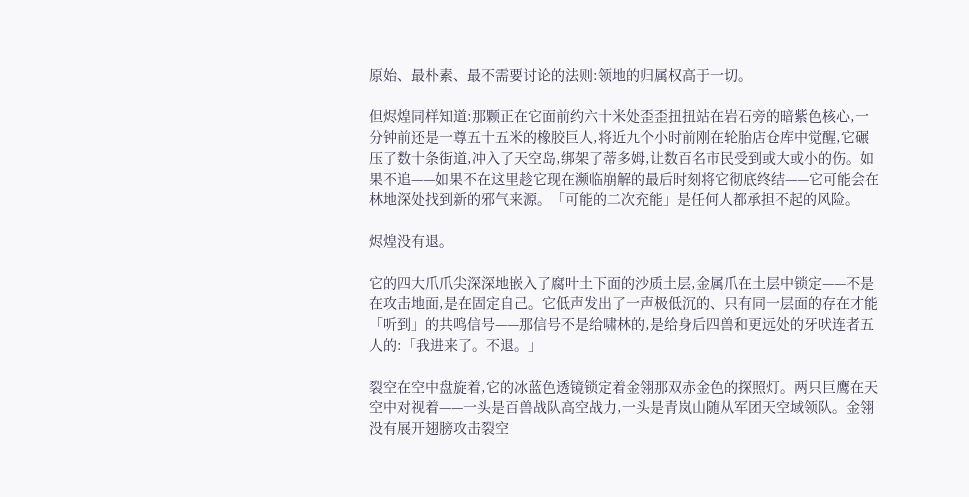原始、最朴素、最不需要讨论的法则:领地的归属权高于一切。

但烬煌同样知道:那颗正在它面前约六十米处歪歪扭扭站在岩石旁的暗紫色核心,一分钟前还是一尊五十五米的橡胶巨人,将近九个小时前刚在轮胎店仓库中觉醒,它碾压了数十条街道,冲入了天空岛,绑架了蒂多姆,让数百名市民受到或大或小的伤。如果不追——如果不在这里趁它现在濒临崩解的最后时刻将它彻底终结——它可能会在林地深处找到新的邪气来源。「可能的二次充能」是任何人都承担不起的风险。

烬煌没有退。

它的四大爪爪尖深深地嵌入了腐叶土下面的沙质土层,金属爪在土层中锁定——不是在攻击地面,是在固定自己。它低声发出了一声极低沉的、只有同一层面的存在才能「听到」的共鸣信号——那信号不是给啸林的,是给身后四兽和更远处的牙吠连者五人的:「我进来了。不退。」

裂空在空中盘旋着,它的冰蓝色透镜锁定着金翎那双赤金色的探照灯。两只巨鹰在天空中对视着——一头是百兽战队高空战力,一头是青岚山随从军团天空域领队。金翎没有展开翅膀攻击裂空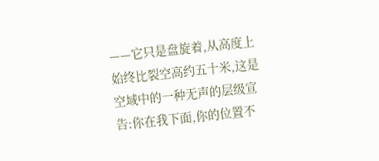——它只是盘旋着,从高度上始终比裂空高约五十米,这是空域中的一种无声的层级宣告:你在我下面,你的位置不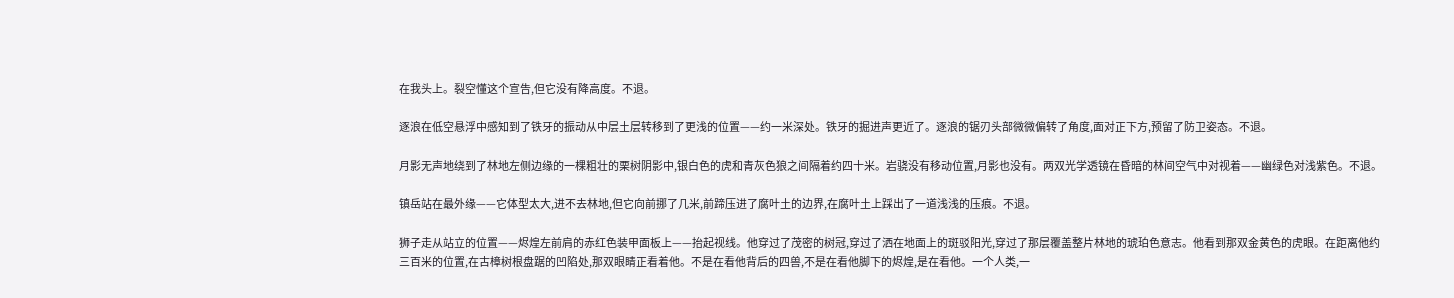在我头上。裂空懂这个宣告,但它没有降高度。不退。

逐浪在低空悬浮中感知到了铁牙的振动从中层土层转移到了更浅的位置——约一米深处。铁牙的掘进声更近了。逐浪的锯刃头部微微偏转了角度,面对正下方,预留了防卫姿态。不退。

月影无声地绕到了林地左侧边缘的一棵粗壮的栗树阴影中,银白色的虎和青灰色狼之间隔着约四十米。岩骁没有移动位置,月影也没有。两双光学透镜在昏暗的林间空气中对视着——幽绿色对浅紫色。不退。

镇岳站在最外缘——它体型太大,进不去林地,但它向前挪了几米,前蹄压进了腐叶土的边界,在腐叶土上踩出了一道浅浅的压痕。不退。

狮子走从站立的位置——烬煌左前肩的赤红色装甲面板上——抬起视线。他穿过了茂密的树冠,穿过了洒在地面上的斑驳阳光,穿过了那层覆盖整片林地的琥珀色意志。他看到那双金黄色的虎眼。在距离他约三百米的位置,在古樟树根盘踞的凹陷处,那双眼睛正看着他。不是在看他背后的四兽,不是在看他脚下的烬煌,是在看他。一个人类,一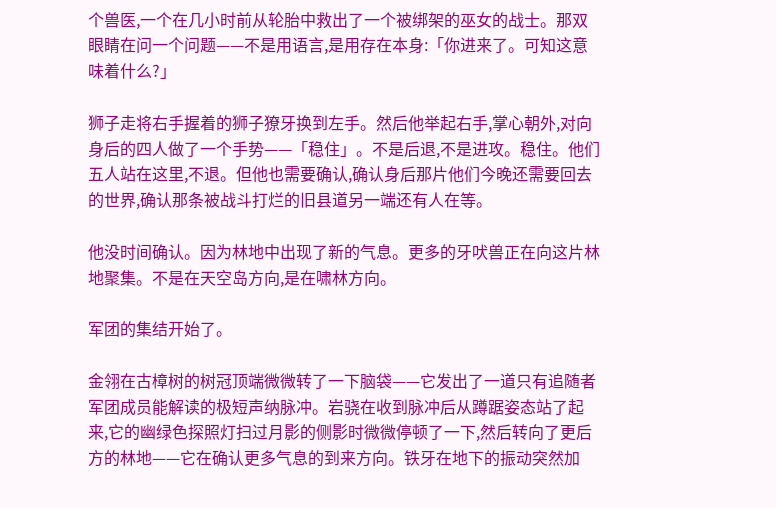个兽医,一个在几小时前从轮胎中救出了一个被绑架的巫女的战士。那双眼睛在问一个问题——不是用语言,是用存在本身:「你进来了。可知这意味着什么?」

狮子走将右手握着的狮子獠牙换到左手。然后他举起右手,掌心朝外,对向身后的四人做了一个手势——「稳住」。不是后退,不是进攻。稳住。他们五人站在这里,不退。但他也需要确认,确认身后那片他们今晚还需要回去的世界,确认那条被战斗打烂的旧县道另一端还有人在等。

他没时间确认。因为林地中出现了新的气息。更多的牙吠兽正在向这片林地聚集。不是在天空岛方向,是在啸林方向。

军团的集结开始了。

金翎在古樟树的树冠顶端微微转了一下脑袋——它发出了一道只有追随者军团成员能解读的极短声纳脉冲。岩骁在收到脉冲后从蹲踞姿态站了起来,它的幽绿色探照灯扫过月影的侧影时微微停顿了一下,然后转向了更后方的林地——它在确认更多气息的到来方向。铁牙在地下的振动突然加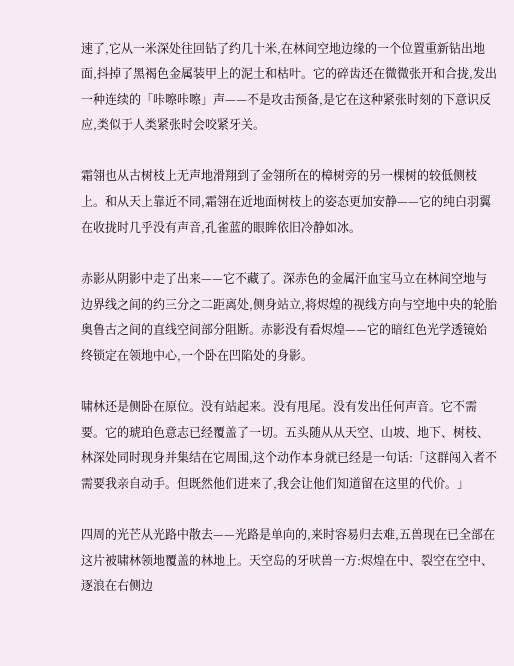速了,它从一米深处往回钻了约几十米,在林间空地边缘的一个位置重新钻出地面,抖掉了黑褐色金属装甲上的泥土和枯叶。它的碎齿还在微微张开和合拢,发出一种连续的「咔嚓咔嚓」声——不是攻击预备,是它在这种紧张时刻的下意识反应,类似于人类紧张时会咬紧牙关。

霜翎也从古树枝上无声地滑翔到了金翎所在的樟树旁的另一棵树的较低侧枝上。和从天上靠近不同,霜翎在近地面树枝上的姿态更加安静——它的纯白羽翼在收拢时几乎没有声音,孔雀蓝的眼眸依旧冷静如冰。

赤影从阴影中走了出来——它不藏了。深赤色的金属汗血宝马立在林间空地与边界线之间的约三分之二距离处,侧身站立,将烬煌的视线方向与空地中央的轮胎奥鲁古之间的直线空间部分阻断。赤影没有看烬煌——它的暗红色光学透镜始终锁定在领地中心,一个卧在凹陷处的身影。

啸林还是侧卧在原位。没有站起来。没有甩尾。没有发出任何声音。它不需要。它的琥珀色意志已经覆盖了一切。五头随从从天空、山坡、地下、树枝、林深处同时现身并集结在它周围,这个动作本身就已经是一句话:「这群闯入者不需要我亲自动手。但既然他们进来了,我会让他们知道留在这里的代价。」

四周的光芒从光路中散去——光路是单向的,来时容易归去难,五兽现在已全部在这片被啸林领地覆盖的林地上。天空岛的牙吠兽一方:烬煌在中、裂空在空中、逐浪在右侧边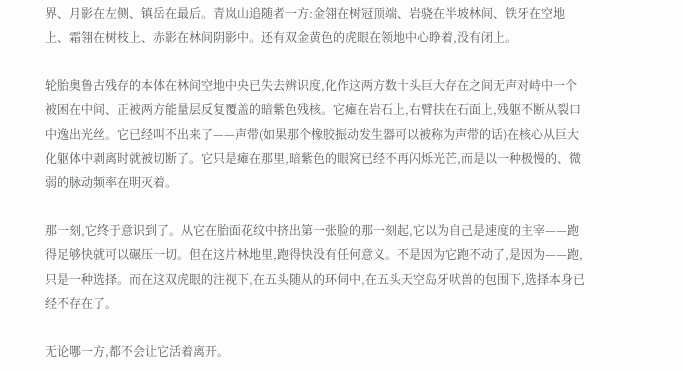界、月影在左侧、镇岳在最后。青岚山追随者一方:金翎在树冠顶端、岩骁在半坡林间、铁牙在空地上、霜翎在树枝上、赤影在林间阴影中。还有双金黄色的虎眼在领地中心睁着,没有闭上。

轮胎奥鲁古残存的本体在林间空地中央已失去辨识度,化作这两方数十头巨大存在之间无声对峙中一个被困在中间、正被两方能量层反复覆盖的暗紫色残核。它瘫在岩石上,右臂扶在石面上,残躯不断从裂口中逸出光丝。它已经叫不出来了——声带(如果那个橡胶振动发生器可以被称为声带的话)在核心从巨大化躯体中剥离时就被切断了。它只是瘫在那里,暗紫色的眼窝已经不再闪烁光芒,而是以一种极慢的、微弱的脉动频率在明灭着。

那一刻,它终于意识到了。从它在胎面花纹中挤出第一张脸的那一刻起,它以为自己是速度的主宰——跑得足够快就可以碾压一切。但在这片林地里,跑得快没有任何意义。不是因为它跑不动了,是因为——跑,只是一种选择。而在这双虎眼的注视下,在五头随从的环伺中,在五头天空岛牙吠兽的包围下,选择本身已经不存在了。

无论哪一方,都不会让它活着离开。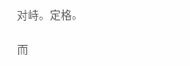对峙。定格。

而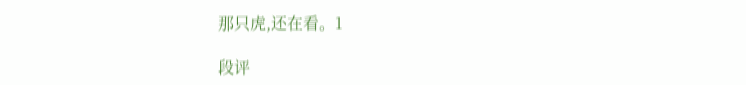那只虎,还在看。1

段评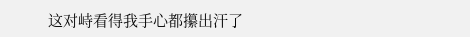这对峙看得我手心都攥出汗了